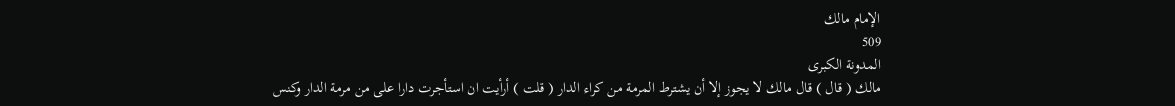الإمام مالك
509
المدونة الكبرى
مالك ( قال ) قال مالك لا يجوز إلا أن يشترط المرمة من كراء الدار ( قلت ) أرأيت ان استأجرت دارا على من مرمة الدار وكنس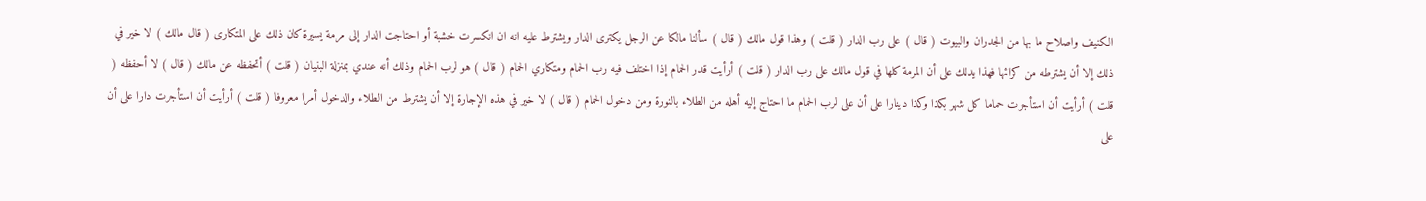الكنيف واصلاح ما بها من الجدران والبيوت ( قال ) على رب الدار ( قلت ) وهذا قول مالك ( قال ) سألنا مالكا عن الرجل يكترى الدار ويشترط عليه انه ان انكسرت خشبة أو احتاجت الدار إلى مرمة يسيرة كان ذلك على المتكارى ( قال مالك ) لا خير في ذلك إلا أن يشترطه من كرائها فهذا يدلك على أن المرمة كلها في قول مالك على رب الدار ( قلت ) أرأيت قدر الحمام إذا اختلف فيه رب الحمام ومتكاري الحمام ( قال ) هو لرب الحمام وذلك أنه عندي بمنزلة البنيان ( قلت ) أتحفظه عن مالك ( قال ) لا أحفظه ( قلت ) أرأيت أن استأجرت حماما كل شهر بكذا وكذا دينارا على أن على لرب الحمام ما احتاج إليه أهله من الطلاء بالنورة ومن دخول الحمام ( قال ) لا خير في هذه الإجارة إلا أن يشترط من الطلاء والدخول أمرا معروفا ( قلت ) أرأيت أن استأجرت دارا على أن على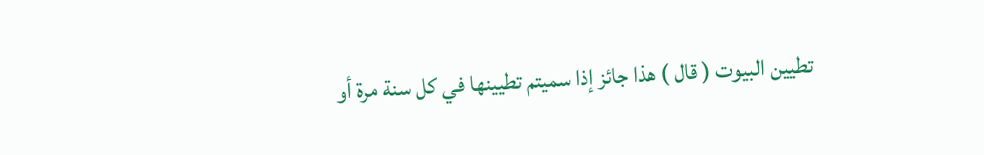تطيين البيوت ( قال ) هذا جائز إذا سميتم تطيينها في كل سنة مرة أو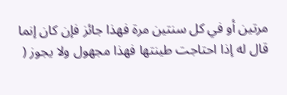مرتين أو في كل سنتين مرة فهذا جائز فإن كان إنما قال له إذا احتاجت طينتها فهذا مجهول ولا يجوز (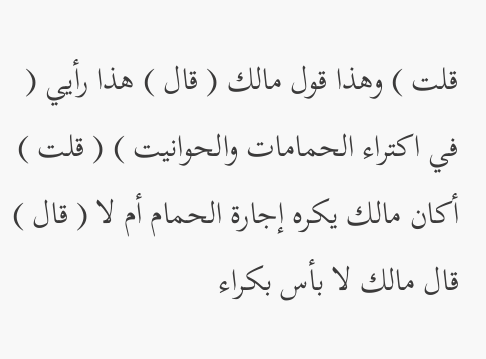قلت ) وهذا قول مالك ( قال ) هذا رأيي ( في اكتراء الحمامات والحوانيت ) ( قلت ) أكان مالك يكره إجارة الحمام أم لا ( قال ) قال مالك لا بأس بكراء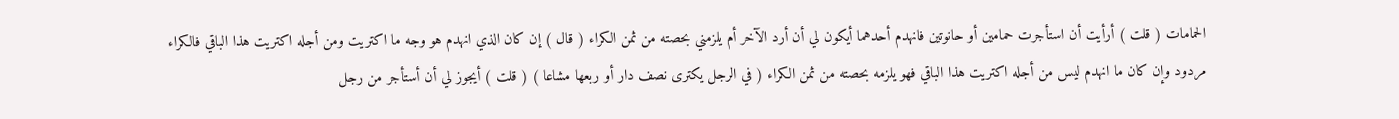الحمامات ( قلت ) أرأيت أن استأجرت حمامين أو حانوتين فانهدم أحدهما أيكون لي أن أرد الآخر أم يلزمني بحصته من ثمن الكراء ( قال ) إن كان الذي انهدم هو وجه ما اكتريت ومن أجله اكتريت هذا الباقي فالكراء مردود وإن كان ما انهدم ليس من أجله اكتريت هذا الباقي فهو يلزمه بحصته من ثمن الكراء ( في الرجل يكترى نصف دار أو ربعها مشاعا ) ( قلت ) أيجوز لي أن أستأجر من رجل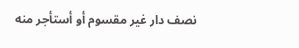نصف دار غير مقسوم أو أستأجر منه